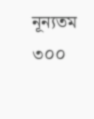নূন্যতম ৩০০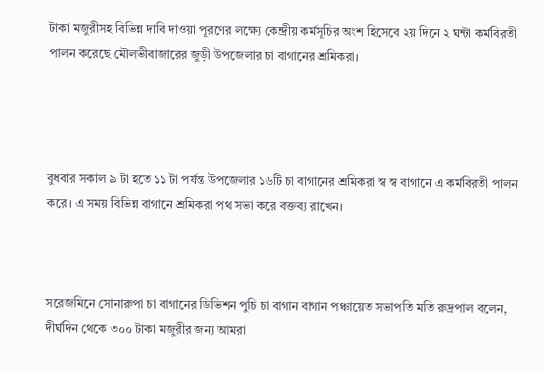টাকা মজুরীসহ বিভিন্ন দাবি দাওয়া পূরণের লক্ষ্যে কেন্দ্রীয় কর্মসূচির অংশ হিসেবে ২য় দিনে ২ ঘন্টা কর্মবিরতী পালন করেছে মৌলভীবাজারের জুড়ী উপজেলার চা বাগানের শ্রমিকরা।




বুধবার সকাল ৯ টা হতে ১১ টা পর্যন্ত উপজেলার ১৬টি চা বাগানের শ্রমিকরা স্ব স্ব বাগানে এ কর্মবিরতী পালন করে। এ সময় বিভিন্ন বাগানে শ্রমিকরা পথ সভা করে বক্তব্য রাখেন।



সরেজমিনে সোনারুপা চা বাগানের ডিভিশন পুচি চা বাগান বাগান পঞ্চায়েত সভাপতি মতি রুদ্রপাল বলেন, দীর্ঘদিন থেকে ৩০০ টাকা মজুরীর জন্য আমরা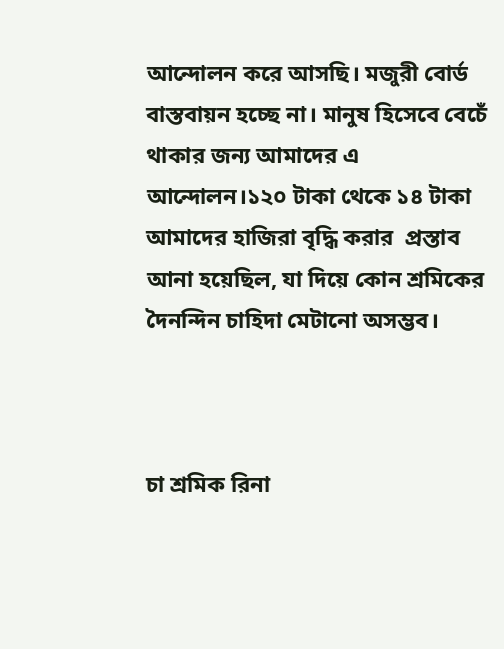আন্দোলন করে আসছি। মজুরী বোর্ড বাস্তবায়ন হচ্ছে না। মানুষ হিসেবে বেচেঁ থাকার জন্য আমাদের এ আন্দোলন।১২০ টাকা থেকে ১৪ টাকা আমাদের হাজিরা বৃদ্ধি করার  প্রস্তাব আনা হয়েছিল, যা দিয়ে কোন শ্রমিকের দৈনন্দিন চাহিদা মেটানো অসম্ভব।



চা শ্রমিক রিনা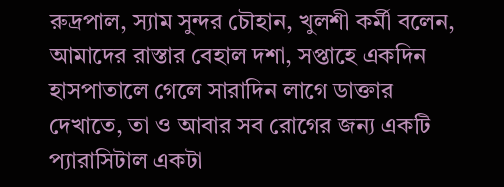রুদ্রপাল, স্যাম সুন্দর চৌহান, খুলশী কর্মী বলেন, আমাদের রাস্তার বেহাল দশা, সপ্তাহে একদিন হাসপাতালে গেলে সারাদিন লাগে ডাক্তার দেখাতে, তা ও আবার সব রোগের জন্য একটি প্যারাসিটাল একটা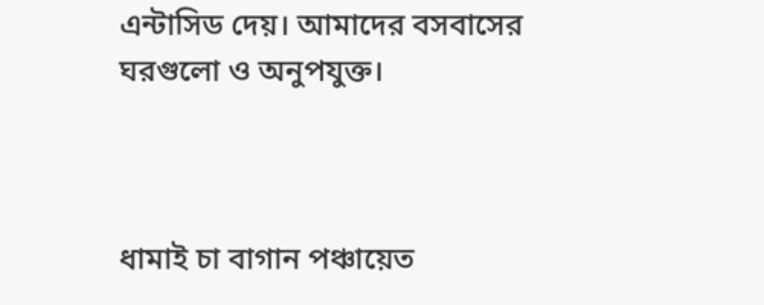এন্টাসিড দেয়। আমাদের বসবাসের ঘরগুলো ও অনুপযুক্ত।



ধামাই চা বাগান পঞ্চায়েত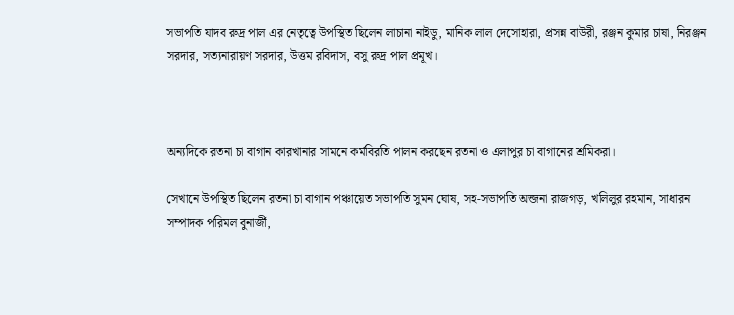সভাপতি যাদব রুদ্র পাল এর নেতৃত্বে উপস্থিত ছিলেন লাচানা নাইডু, মানিক লাল দেসোহারা, প্রসন্ন বাউরী, রঞ্জন কুমার চাষা, নিরঞ্জন সরদার, সত্যনারায়ণ সরদার, উত্তম রবিদাস, বসু রুদ্র পাল প্রমূখ।



অন্যদিকে রতনা চা বাগান কারখানার সামনে কর্মবিরতি পালন করছেন রতনা ও এলাপুর চা বাগানের শ্রমিকরা।

সেখানে উপস্থিত ছিলেন রতনা চা বাগান পঞ্চায়েত সভাপতি সুমন ঘোষ, সহ-সভাপতি অন্জনা রাজগড়, খলিলুর রহমান, সাধারন সম্পাদক পরিমল বুনার্জী,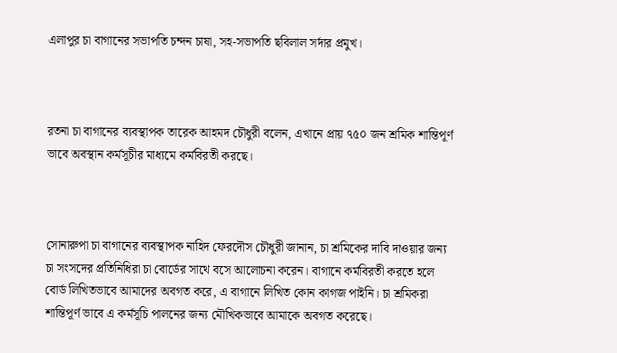এলাপুর চা বাগানের সভাপতি চন্দন চাষা, সহ-সভাপতি ছবিলাল সর্দার প্রমুখ।



রতনা চা বাগানের ব্যবস্থাপক তারেক আহমদ চৌধুরী বলেন, এখানে প্রায় ৭৫০ জন শ্রমিক শান্তিপূর্ণ ভাবে অবস্থান কর্মসূচীর মাধ্যমে কর্মবিরতী করছে।



সোনারুপা চা বাগানের ব্যবস্থাপক নাহিদ ফেরদৌস চৌধুরী জানান, চা শ্রমিকের দাবি দাওয়ার জন্য চা সংসদের প্রতিনিধিরা চা বোর্ডের সাথে বসে আলোচনা করেন। বাগানে কর্মবিরতী করতে হলে বোর্ড লিখিতভাবে আমাদের অবগত করে, এ বাগানে লিখিত কোন কাগজ পাইনি। চা শ্রমিকরা শান্তিপূর্ণ ভাবে এ কর্মসূচি পালনের জন্য মৌখিকভাবে আমাকে অবগত করেছে।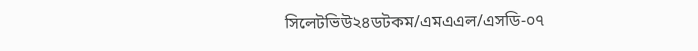সিলেটভিউ২৪ডটকম/এমএএল/এসডি-০৭